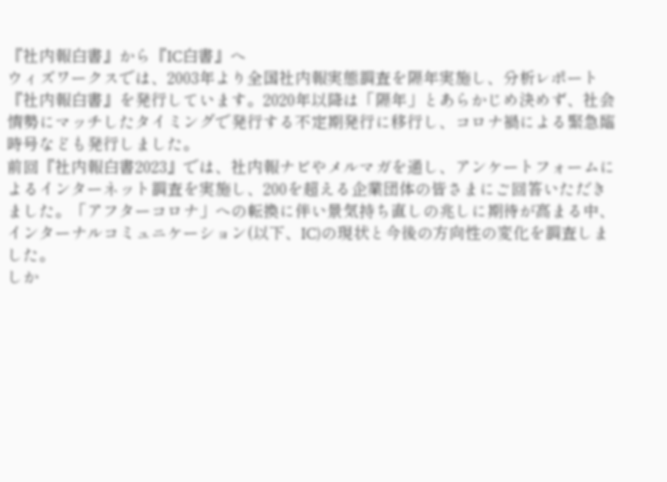『社内報白書』から『IC白書』へ
ウィズワークスでは、2003年より全国社内報実態調査を隔年実施し、分析レポート『社内報白書』を発行しています。2020年以降は「隔年」とあらかじめ決めず、社会情勢にマッチしたタイミングで発行する不定期発行に移行し、コロナ禍による緊急臨時号なども発行しました。
前回『社内報白書2023』では、社内報ナビやメルマガを通し、アンケートフォームによるインターネット調査を実施し、200を超える企業団体の皆さまにご回答いただきました。「アフターコロナ」への転換に伴い景気持ち直しの兆しに期待が高まる中、インターナルコミュニケーション(以下、IC)の現状と今後の方向性の変化を調査しました。
しか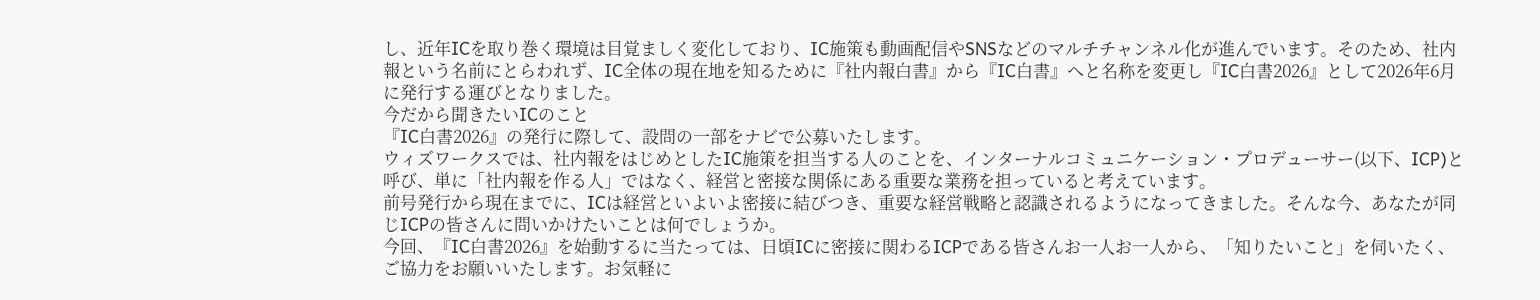し、近年ICを取り巻く環境は目覚ましく変化しており、IC施策も動画配信やSNSなどのマルチチャンネル化が進んでいます。そのため、社内報という名前にとらわれず、IC全体の現在地を知るために『社内報白書』から『IC白書』へと名称を変更し『IC白書2026』として2026年6月に発行する運びとなりました。
今だから聞きたいICのこと
『IC白書2026』の発行に際して、設問の一部をナビで公募いたします。
ウィズワークスでは、社内報をはじめとしたIC施策を担当する人のことを、インターナルコミュニケーション・プロデューサー(以下、ICP)と呼び、単に「社内報を作る人」ではなく、経営と密接な関係にある重要な業務を担っていると考えています。
前号発行から現在までに、ICは経営といよいよ密接に結びつき、重要な経営戦略と認識されるようになってきました。そんな今、あなたが同じICPの皆さんに問いかけたいことは何でしょうか。
今回、『IC白書2026』を始動するに当たっては、日頃ICに密接に関わるICPである皆さんお一人お一人から、「知りたいこと」を伺いたく、ご協力をお願いいたします。お気軽に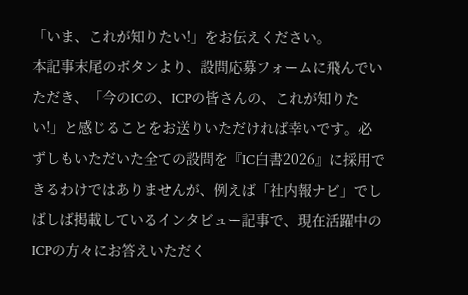「いま、これが知りたい!」をお伝えください。
本記事末尾のボタンより、設問応募フォームに飛んでいただき、「今のICの、ICPの皆さんの、これが知りたい!」と感じることをお送りいただければ幸いです。必ずしもいただいた全ての設問を『IC白書2026』に採用できるわけではありませんが、例えば「社内報ナビ」でしばしば掲載しているインタビュー記事で、現在活躍中のICPの方々にお答えいただく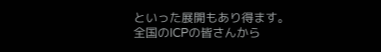といった展開もあり得ます。
全国のICPの皆さんから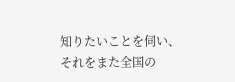知りたいことを伺い、それをまた全国の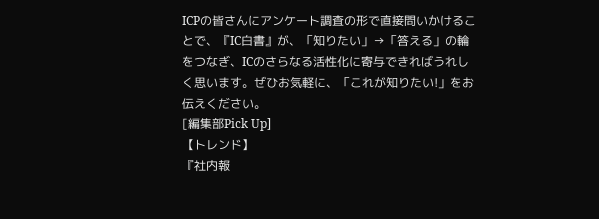ICPの皆さんにアンケート調査の形で直接問いかけることで、『IC白書』が、「知りたい」→「答える」の輪をつなぎ、ICのさらなる活性化に寄与できればうれしく思います。ぜひお気軽に、「これが知りたい!」をお伝えください。
[編集部Pick Up]
【トレンド】
『社内報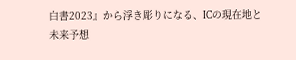白書2023』から浮き彫りになる、ICの現在地と未来予想